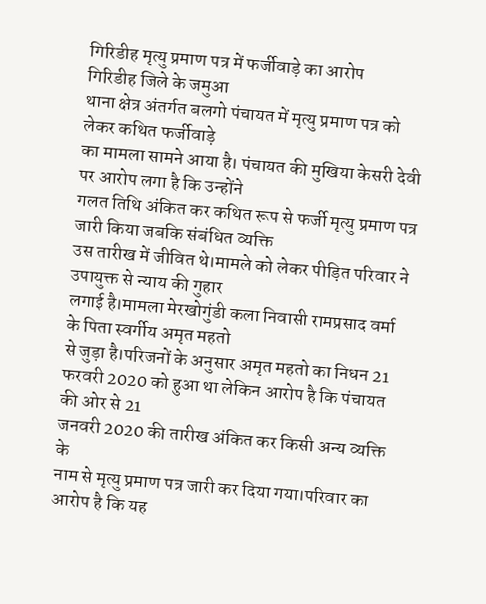गिरिडीह मृत्यु प्रमाण पत्र में फर्जीवाड़े का आरोप
गिरिडीह जिले के जमुआ
थाना क्षेत्र अंतर्गत बलगो पंचायत में मृत्यु प्रमाण पत्र को लेकर कथित फर्जीवाड़े
का मामला सामने आया है। पंचायत की मुखिया केसरी देवी पर आरोप लगा है कि उन्होंने
गलत तिथि अंकित कर कथित रूप से फर्जी मृत्यु प्रमाण पत्र जारी किया जबकि संबंधित व्यक्ति
उस तारीख में जीवित थे।मामले को लेकर पीड़ित परिवार ने उपायुक्त से न्याय की गुहार
लगाई है।मामला मेरखोगुंडी कला निवासी रामप्रसाद वर्मा के पिता स्वर्गीय अमृत महतो
से जुड़ा है।परिजनों के अनुसार अमृत महतो का निधन 21 फरवरी 2020 को हुआ था लेकिन आरोप है कि पंचायत की ओर से 21
जनवरी 2020 की तारीख अंकित कर किसी अन्य व्यक्ति के
नाम से मृत्यु प्रमाण पत्र जारी कर दिया गया।परिवार का आरोप है कि यह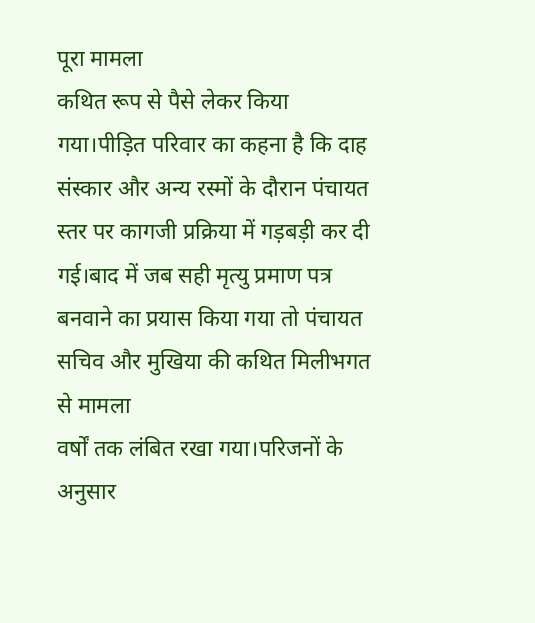पूरा मामला
कथित रूप से पैसे लेकर किया गया।पीड़ित परिवार का कहना है कि दाह संस्कार और अन्य रस्मों के दौरान पंचायत
स्तर पर कागजी प्रक्रिया में गड़बड़ी कर दी गई।बाद में जब सही मृत्यु प्रमाण पत्र
बनवाने का प्रयास किया गया तो पंचायत सचिव और मुखिया की कथित मिलीभगत से मामला
वर्षों तक लंबित रखा गया।परिजनों के अनुसार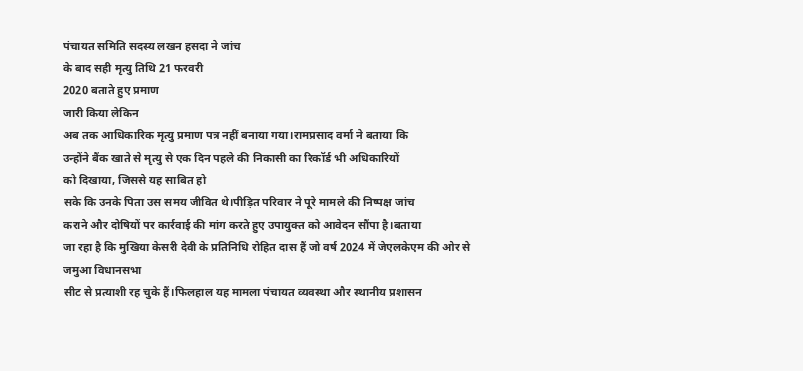पंचायत समिति सदस्य लखन हसदा ने जांच
के बाद सही मृत्यु तिथि 21 फरवरी
2020 बताते हुए प्रमाण
जारी किया लेकिन
अब तक आधिकारिक मृत्यु प्रमाण पत्र नहीं बनाया गया।रामप्रसाद वर्मा ने बताया कि
उन्होंने बैंक खाते से मृत्यु से एक दिन पहले की निकासी का रिकॉर्ड भी अधिकारियों
को दिखाया, जिससे यह साबित हो
सके कि उनके पिता उस समय जीवित थे।पीड़ित परिवार ने पूरे मामले की निष्पक्ष जांच
कराने और दोषियों पर कार्रवाई की मांग करते हुए उपायुक्त को आवेदन सौंपा है।बताया
जा रहा है कि मुखिया केसरी देवी के प्रतिनिधि रोहित दास हैं जो वर्ष 2024 में जेएलकेएम की ओर से जमुआ विधानसभा
सीट से प्रत्याशी रह चुके हैं।फिलहाल यह मामला पंचायत व्यवस्था और स्थानीय प्रशासन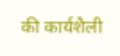की कार्यशैली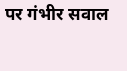पर गंभीर सवाल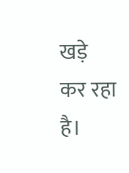खड़े कर रहा है।